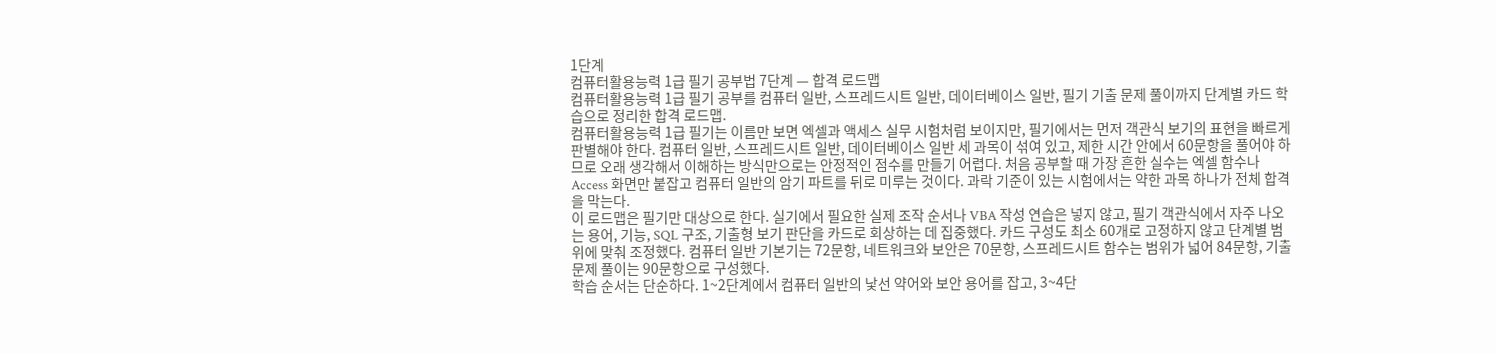1단계
컴퓨터활용능력 1급 필기 공부법 7단계 — 합격 로드맵
컴퓨터활용능력 1급 필기 공부를 컴퓨터 일반, 스프레드시트 일반, 데이터베이스 일반, 필기 기출 문제 풀이까지 단계별 카드 학습으로 정리한 합격 로드맵.
컴퓨터활용능력 1급 필기는 이름만 보면 엑셀과 액세스 실무 시험처럼 보이지만, 필기에서는 먼저 객관식 보기의 표현을 빠르게 판별해야 한다. 컴퓨터 일반, 스프레드시트 일반, 데이터베이스 일반 세 과목이 섞여 있고, 제한 시간 안에서 60문항을 풀어야 하므로 오래 생각해서 이해하는 방식만으로는 안정적인 점수를 만들기 어렵다. 처음 공부할 때 가장 흔한 실수는 엑셀 함수나 Access 화면만 붙잡고 컴퓨터 일반의 암기 파트를 뒤로 미루는 것이다. 과락 기준이 있는 시험에서는 약한 과목 하나가 전체 합격을 막는다.
이 로드맵은 필기만 대상으로 한다. 실기에서 필요한 실제 조작 순서나 VBA 작성 연습은 넣지 않고, 필기 객관식에서 자주 나오는 용어, 기능, SQL 구조, 기출형 보기 판단을 카드로 회상하는 데 집중했다. 카드 구성도 최소 60개로 고정하지 않고 단계별 범위에 맞춰 조정했다. 컴퓨터 일반 기본기는 72문항, 네트워크와 보안은 70문항, 스프레드시트 함수는 범위가 넓어 84문항, 기출 문제 풀이는 90문항으로 구성했다.
학습 순서는 단순하다. 1~2단계에서 컴퓨터 일반의 낯선 약어와 보안 용어를 잡고, 3~4단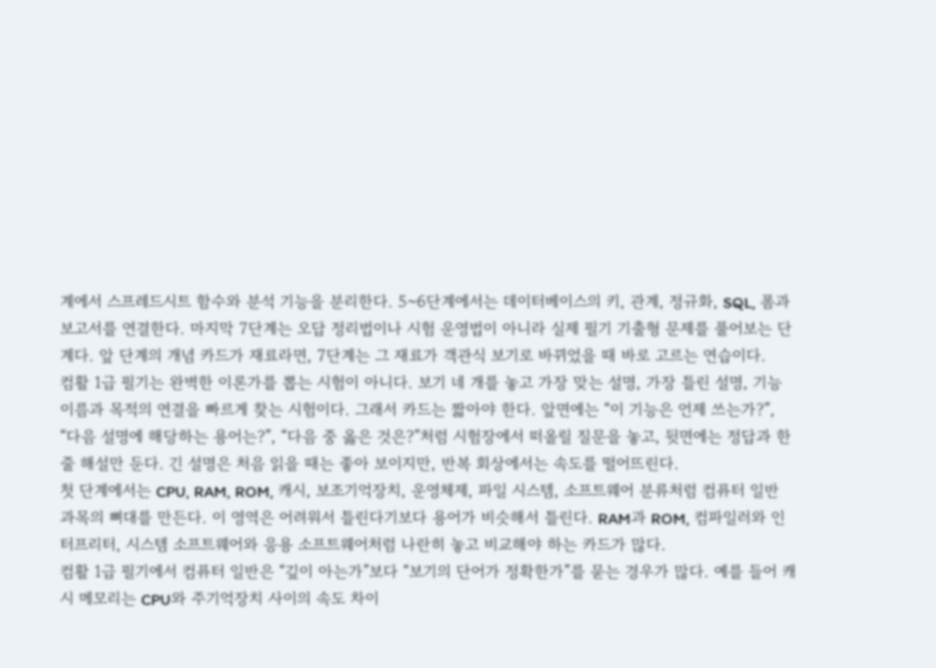계에서 스프레드시트 함수와 분석 기능을 분리한다. 5~6단계에서는 데이터베이스의 키, 관계, 정규화, SQL, 폼과 보고서를 연결한다. 마지막 7단계는 오답 정리법이나 시험 운영법이 아니라 실제 필기 기출형 문제를 풀어보는 단계다. 앞 단계의 개념 카드가 재료라면, 7단계는 그 재료가 객관식 보기로 바뀌었을 때 바로 고르는 연습이다.
컴활 1급 필기는 완벽한 이론가를 뽑는 시험이 아니다. 보기 네 개를 놓고 가장 맞는 설명, 가장 틀린 설명, 기능 이름과 목적의 연결을 빠르게 찾는 시험이다. 그래서 카드는 짧아야 한다. 앞면에는 “이 기능은 언제 쓰는가?”, “다음 설명에 해당하는 용어는?”, “다음 중 옳은 것은?”처럼 시험장에서 떠올릴 질문을 놓고, 뒷면에는 정답과 한 줄 해설만 둔다. 긴 설명은 처음 읽을 때는 좋아 보이지만, 반복 회상에서는 속도를 떨어뜨린다.
첫 단계에서는 CPU, RAM, ROM, 캐시, 보조기억장치, 운영체제, 파일 시스템, 소프트웨어 분류처럼 컴퓨터 일반 과목의 뼈대를 만든다. 이 영역은 어려워서 틀린다기보다 용어가 비슷해서 틀린다. RAM과 ROM, 컴파일러와 인터프리터, 시스템 소프트웨어와 응용 소프트웨어처럼 나란히 놓고 비교해야 하는 카드가 많다.
컴활 1급 필기에서 컴퓨터 일반은 “깊이 아는가”보다 “보기의 단어가 정확한가”를 묻는 경우가 많다. 예를 들어 캐시 메모리는 CPU와 주기억장치 사이의 속도 차이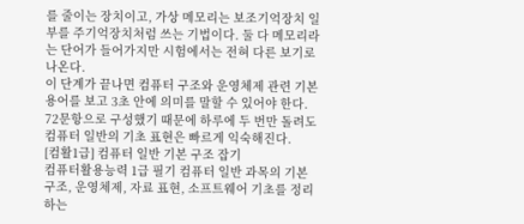를 줄이는 장치이고, 가상 메모리는 보조기억장치 일부를 주기억장치처럼 쓰는 기법이다. 둘 다 메모리라는 단어가 들어가지만 시험에서는 전혀 다른 보기로 나온다.
이 단계가 끝나면 컴퓨터 구조와 운영체제 관련 기본 용어를 보고 3초 안에 의미를 말할 수 있어야 한다. 72문항으로 구성했기 때문에 하루에 두 번만 돌려도 컴퓨터 일반의 기초 표현은 빠르게 익숙해진다.
[컴활1급] 컴퓨터 일반 기본 구조 잡기
컴퓨터활용능력 1급 필기 컴퓨터 일반 과목의 기본 구조, 운영체제, 자료 표현, 소프트웨어 기초를 정리하는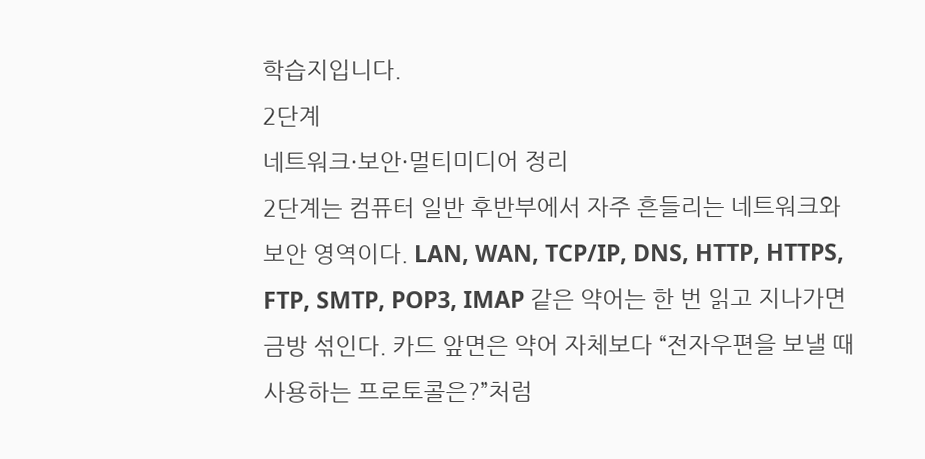학습지입니다.
2단계
네트워크·보안·멀티미디어 정리
2단계는 컴퓨터 일반 후반부에서 자주 흔들리는 네트워크와 보안 영역이다. LAN, WAN, TCP/IP, DNS, HTTP, HTTPS, FTP, SMTP, POP3, IMAP 같은 약어는 한 번 읽고 지나가면 금방 섞인다. 카드 앞면은 약어 자체보다 “전자우편을 보낼 때 사용하는 프로토콜은?”처럼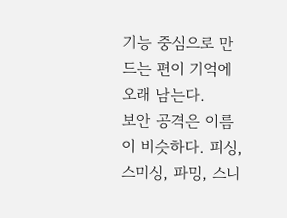기능 중심으로 만드는 편이 기억에 오래 남는다.
보안 공격은 이름이 비슷하다. 피싱, 스미싱, 파밍, 스니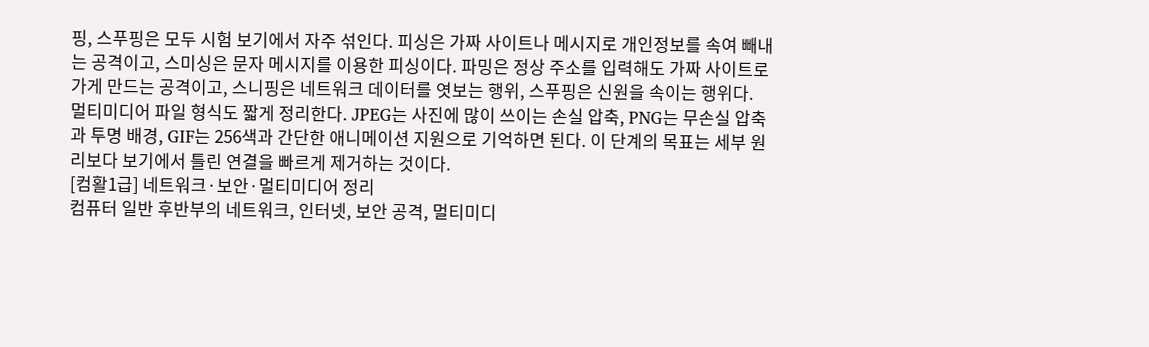핑, 스푸핑은 모두 시험 보기에서 자주 섞인다. 피싱은 가짜 사이트나 메시지로 개인정보를 속여 빼내는 공격이고, 스미싱은 문자 메시지를 이용한 피싱이다. 파밍은 정상 주소를 입력해도 가짜 사이트로 가게 만드는 공격이고, 스니핑은 네트워크 데이터를 엿보는 행위, 스푸핑은 신원을 속이는 행위다.
멀티미디어 파일 형식도 짧게 정리한다. JPEG는 사진에 많이 쓰이는 손실 압축, PNG는 무손실 압축과 투명 배경, GIF는 256색과 간단한 애니메이션 지원으로 기억하면 된다. 이 단계의 목표는 세부 원리보다 보기에서 틀린 연결을 빠르게 제거하는 것이다.
[컴활1급] 네트워크·보안·멀티미디어 정리
컴퓨터 일반 후반부의 네트워크, 인터넷, 보안 공격, 멀티미디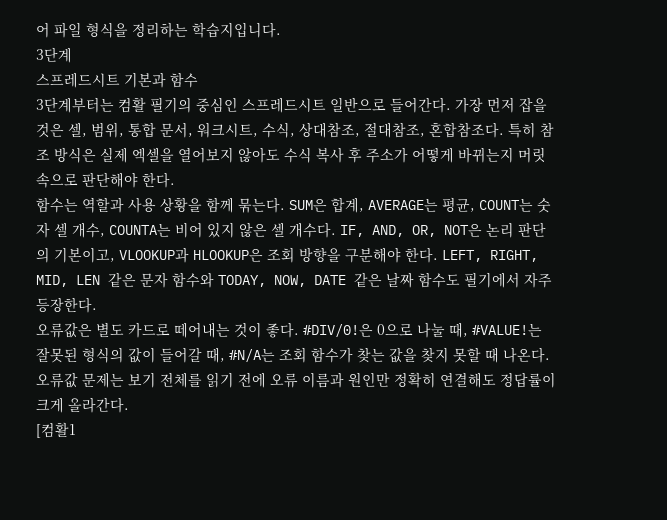어 파일 형식을 정리하는 학습지입니다.
3단계
스프레드시트 기본과 함수
3단계부터는 컴활 필기의 중심인 스프레드시트 일반으로 들어간다. 가장 먼저 잡을 것은 셀, 범위, 통합 문서, 워크시트, 수식, 상대참조, 절대참조, 혼합참조다. 특히 참조 방식은 실제 엑셀을 열어보지 않아도 수식 복사 후 주소가 어떻게 바뀌는지 머릿속으로 판단해야 한다.
함수는 역할과 사용 상황을 함께 묶는다. SUM은 합계, AVERAGE는 평균, COUNT는 숫자 셀 개수, COUNTA는 비어 있지 않은 셀 개수다. IF, AND, OR, NOT은 논리 판단의 기본이고, VLOOKUP과 HLOOKUP은 조회 방향을 구분해야 한다. LEFT, RIGHT, MID, LEN 같은 문자 함수와 TODAY, NOW, DATE 같은 날짜 함수도 필기에서 자주 등장한다.
오류값은 별도 카드로 떼어내는 것이 좋다. #DIV/0!은 0으로 나눌 때, #VALUE!는 잘못된 형식의 값이 들어갈 때, #N/A는 조회 함수가 찾는 값을 찾지 못할 때 나온다. 오류값 문제는 보기 전체를 읽기 전에 오류 이름과 원인만 정확히 연결해도 정답률이 크게 올라간다.
[컴활1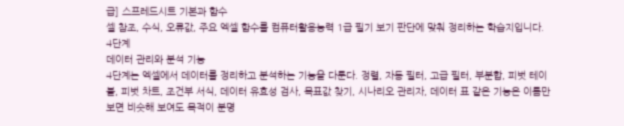급] 스프레드시트 기본과 함수
셀 참조, 수식, 오류값, 주요 엑셀 함수를 컴퓨터활용능력 1급 필기 보기 판단에 맞춰 정리하는 학습지입니다.
4단계
데이터 관리와 분석 기능
4단계는 엑셀에서 데이터를 정리하고 분석하는 기능을 다룬다. 정렬, 자동 필터, 고급 필터, 부분합, 피벗 테이블, 피벗 차트, 조건부 서식, 데이터 유효성 검사, 목표값 찾기, 시나리오 관리자, 데이터 표 같은 기능은 이름만 보면 비슷해 보여도 목적이 분명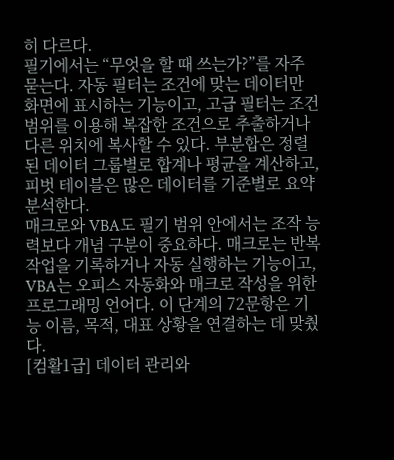히 다르다.
필기에서는 “무엇을 할 때 쓰는가?”를 자주 묻는다. 자동 필터는 조건에 맞는 데이터만 화면에 표시하는 기능이고, 고급 필터는 조건 범위를 이용해 복잡한 조건으로 추출하거나 다른 위치에 복사할 수 있다. 부분합은 정렬된 데이터 그룹별로 합계나 평균을 계산하고, 피벗 테이블은 많은 데이터를 기준별로 요약 분석한다.
매크로와 VBA도 필기 범위 안에서는 조작 능력보다 개념 구분이 중요하다. 매크로는 반복 작업을 기록하거나 자동 실행하는 기능이고, VBA는 오피스 자동화와 매크로 작성을 위한 프로그래밍 언어다. 이 단계의 72문항은 기능 이름, 목적, 대표 상황을 연결하는 데 맞췄다.
[컴활1급] 데이터 관리와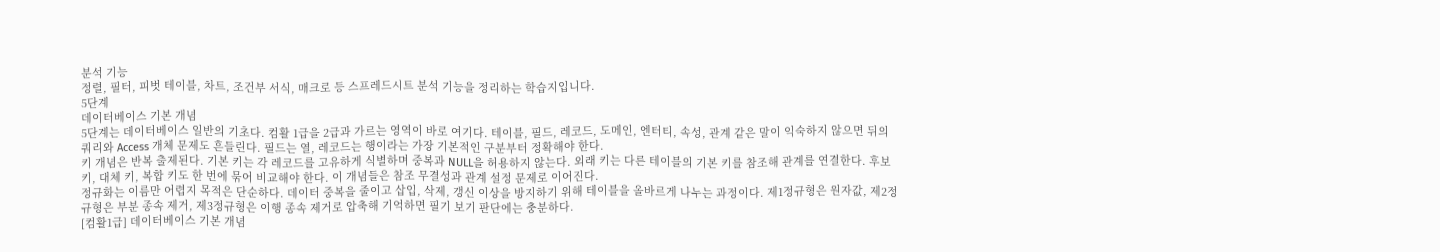분석 기능
정렬, 필터, 피벗 테이블, 차트, 조건부 서식, 매크로 등 스프레드시트 분석 기능을 정리하는 학습지입니다.
5단계
데이터베이스 기본 개념
5단계는 데이터베이스 일반의 기초다. 컴활 1급을 2급과 가르는 영역이 바로 여기다. 테이블, 필드, 레코드, 도메인, 엔터티, 속성, 관계 같은 말이 익숙하지 않으면 뒤의 쿼리와 Access 개체 문제도 흔들린다. 필드는 열, 레코드는 행이라는 가장 기본적인 구분부터 정확해야 한다.
키 개념은 반복 출제된다. 기본 키는 각 레코드를 고유하게 식별하며 중복과 NULL을 허용하지 않는다. 외래 키는 다른 테이블의 기본 키를 참조해 관계를 연결한다. 후보 키, 대체 키, 복합 키도 한 번에 묶어 비교해야 한다. 이 개념들은 참조 무결성과 관계 설정 문제로 이어진다.
정규화는 이름만 어렵지 목적은 단순하다. 데이터 중복을 줄이고 삽입, 삭제, 갱신 이상을 방지하기 위해 테이블을 올바르게 나누는 과정이다. 제1정규형은 원자값, 제2정규형은 부분 종속 제거, 제3정규형은 이행 종속 제거로 압축해 기억하면 필기 보기 판단에는 충분하다.
[컴활1급] 데이터베이스 기본 개념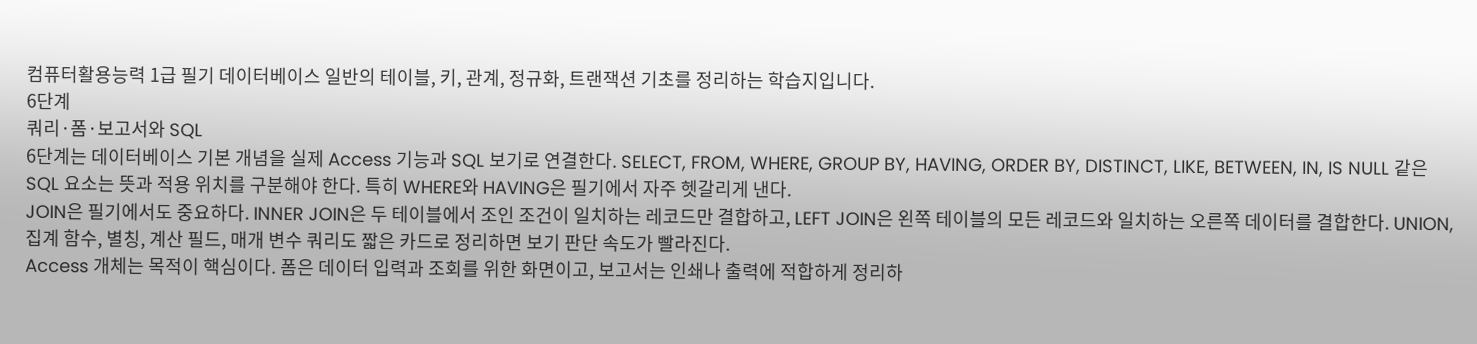컴퓨터활용능력 1급 필기 데이터베이스 일반의 테이블, 키, 관계, 정규화, 트랜잭션 기초를 정리하는 학습지입니다.
6단계
쿼리·폼·보고서와 SQL
6단계는 데이터베이스 기본 개념을 실제 Access 기능과 SQL 보기로 연결한다. SELECT, FROM, WHERE, GROUP BY, HAVING, ORDER BY, DISTINCT, LIKE, BETWEEN, IN, IS NULL 같은 SQL 요소는 뜻과 적용 위치를 구분해야 한다. 특히 WHERE와 HAVING은 필기에서 자주 헷갈리게 낸다.
JOIN은 필기에서도 중요하다. INNER JOIN은 두 테이블에서 조인 조건이 일치하는 레코드만 결합하고, LEFT JOIN은 왼쪽 테이블의 모든 레코드와 일치하는 오른쪽 데이터를 결합한다. UNION, 집계 함수, 별칭, 계산 필드, 매개 변수 쿼리도 짧은 카드로 정리하면 보기 판단 속도가 빨라진다.
Access 개체는 목적이 핵심이다. 폼은 데이터 입력과 조회를 위한 화면이고, 보고서는 인쇄나 출력에 적합하게 정리하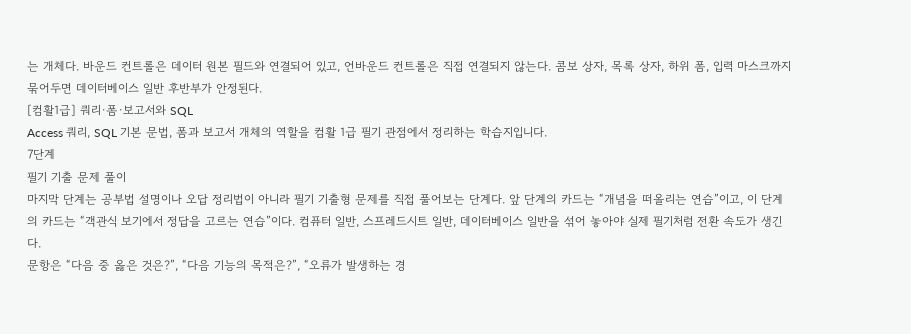는 개체다. 바운드 컨트롤은 데이터 원본 필드와 연결되어 있고, 언바운드 컨트롤은 직접 연결되지 않는다. 콤보 상자, 목록 상자, 하위 폼, 입력 마스크까지 묶어두면 데이터베이스 일반 후반부가 안정된다.
[컴활1급] 쿼리·폼·보고서와 SQL
Access 쿼리, SQL 기본 문법, 폼과 보고서 개체의 역할을 컴활 1급 필기 관점에서 정리하는 학습지입니다.
7단계
필기 기출 문제 풀이
마지막 단계는 공부법 설명이나 오답 정리법이 아니라 필기 기출형 문제를 직접 풀어보는 단계다. 앞 단계의 카드는 “개념을 떠올리는 연습”이고, 이 단계의 카드는 “객관식 보기에서 정답을 고르는 연습”이다. 컴퓨터 일반, 스프레드시트 일반, 데이터베이스 일반을 섞어 놓아야 실제 필기처럼 전환 속도가 생긴다.
문항은 “다음 중 옳은 것은?”, “다음 기능의 목적은?”, “오류가 발생하는 경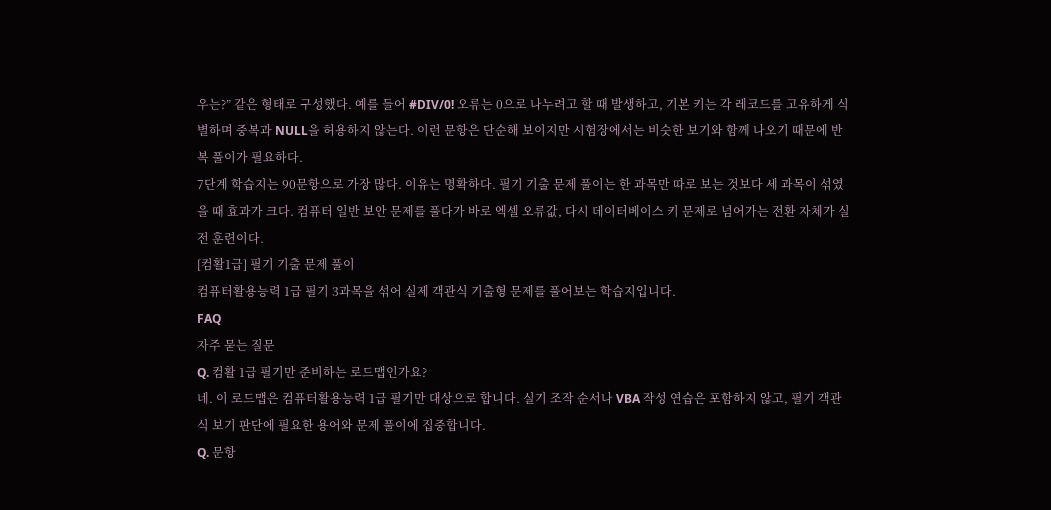우는?” 같은 형태로 구성했다. 예를 들어 #DIV/0! 오류는 0으로 나누려고 할 때 발생하고, 기본 키는 각 레코드를 고유하게 식별하며 중복과 NULL을 허용하지 않는다. 이런 문항은 단순해 보이지만 시험장에서는 비슷한 보기와 함께 나오기 때문에 반복 풀이가 필요하다.
7단계 학습지는 90문항으로 가장 많다. 이유는 명확하다. 필기 기출 문제 풀이는 한 과목만 따로 보는 것보다 세 과목이 섞였을 때 효과가 크다. 컴퓨터 일반 보안 문제를 풀다가 바로 엑셀 오류값, 다시 데이터베이스 키 문제로 넘어가는 전환 자체가 실전 훈련이다.
[컴활1급] 필기 기출 문제 풀이
컴퓨터활용능력 1급 필기 3과목을 섞어 실제 객관식 기출형 문제를 풀어보는 학습지입니다.
FAQ
자주 묻는 질문
Q. 컴활 1급 필기만 준비하는 로드맵인가요?
네. 이 로드맵은 컴퓨터활용능력 1급 필기만 대상으로 합니다. 실기 조작 순서나 VBA 작성 연습은 포함하지 않고, 필기 객관식 보기 판단에 필요한 용어와 문제 풀이에 집중합니다.
Q. 문항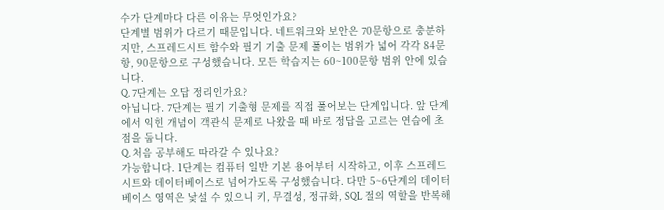수가 단계마다 다른 이유는 무엇인가요?
단계별 범위가 다르기 때문입니다. 네트워크와 보안은 70문항으로 충분하지만, 스프레드시트 함수와 필기 기출 문제 풀이는 범위가 넓어 각각 84문항, 90문항으로 구성했습니다. 모든 학습지는 60~100문항 범위 안에 있습니다.
Q. 7단계는 오답 정리인가요?
아닙니다. 7단계는 필기 기출형 문제를 직접 풀어보는 단계입니다. 앞 단계에서 익힌 개념이 객관식 문제로 나왔을 때 바로 정답을 고르는 연습에 초점을 둡니다.
Q. 처음 공부해도 따라갈 수 있나요?
가능합니다. 1단계는 컴퓨터 일반 기본 용어부터 시작하고, 이후 스프레드시트와 데이터베이스로 넘어가도록 구성했습니다. 다만 5~6단계의 데이터베이스 영역은 낯설 수 있으니 키, 무결성, 정규화, SQL 절의 역할을 반복해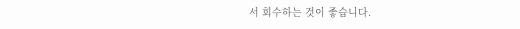서 회수하는 것이 좋습니다.